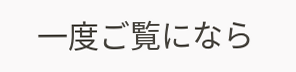一度ご覧になら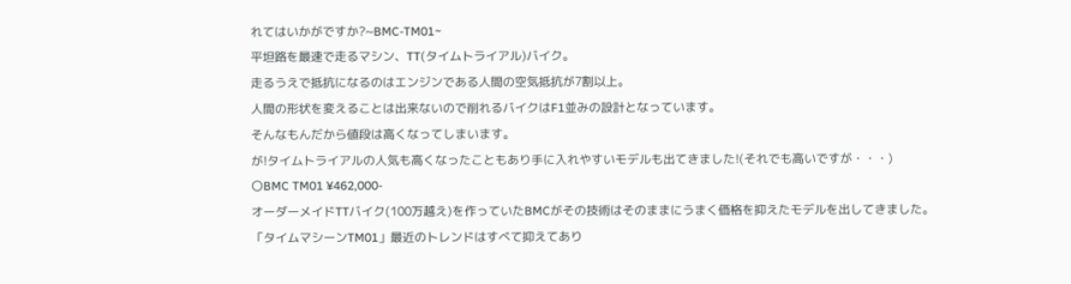れてはいかがですか?~BMC-TM01~
平坦路を最速で走るマシン、TT(タイムトライアル)バイク。
走るうえで抵抗になるのはエンジンである人間の空気抵抗が7割以上。
人間の形状を変えることは出来ないので削れるバイクはF1並みの設計となっています。
そんなもんだから値段は高くなってしまいます。
が!タイムトライアルの人気も高くなったこともあり手に入れやすいモデルも出てきました!(それでも高いですが・・・)
〇BMC TM01 ¥462,000-
オーダーメイドTTバイク(100万越え)を作っていたBMCがその技術はそのままにうまく価格を抑えたモデルを出してきました。
「タイムマシーンTM01」最近のトレンドはすべて抑えてあり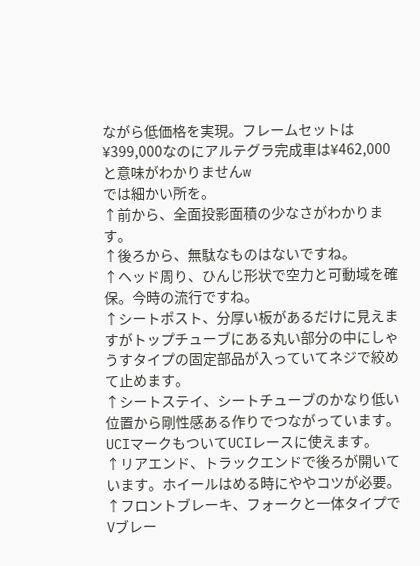ながら低価格を実現。フレームセットは¥399,000なのにアルテグラ完成車は¥462,000と意味がわかりませんw
では細かい所を。
↑前から、全面投影面積の少なさがわかります。
↑後ろから、無駄なものはないですね。
↑ヘッド周り、ひんじ形状で空力と可動域を確保。今時の流行ですね。
↑シートポスト、分厚い板があるだけに見えますがトップチューブにある丸い部分の中にしゃうすタイプの固定部品が入っていてネジで絞めて止めます。
↑シートステイ、シートチューブのかなり低い位置から剛性感ある作りでつながっています。UCIマークもついてUCIレースに使えます。
↑リアエンド、トラックエンドで後ろが開いています。ホイールはめる時にややコツが必要。
↑フロントブレーキ、フォークと一体タイプでVブレー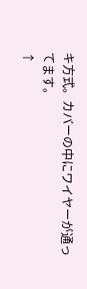キ方式。カバーの中にワイヤーが通ってます。
↑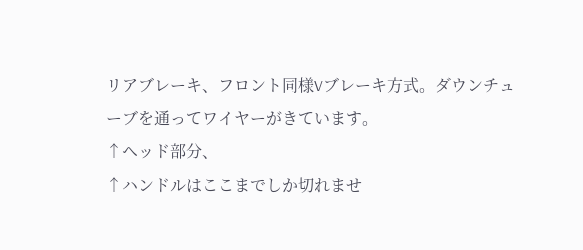リアブレーキ、フロント同様Vブレーキ方式。ダウンチューブを通ってワイヤーがきています。
↑ヘッド部分、
↑ハンドルはここまでしか切れませ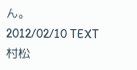ん。
2012/02/10 TEXT 村松